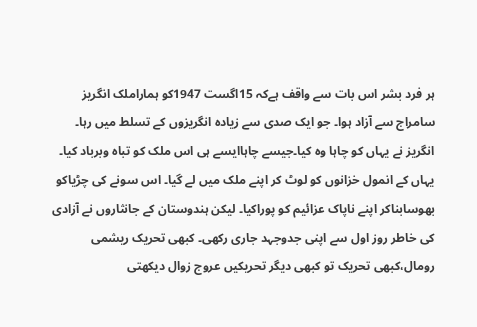ہر فرد بشر اس بات سے واقف ہےکہ 15اگست 1947کو ہماراملک انگریز سامراج سے آزاد ہوا۔ جو ایک صدی سے زیادہ انگریزوں کے تسلط میں رہا۔ انگریز نے یہاں کو چاہا وہ کیا۔جیسے چاہاایسے ہی اس ملک کو تباہ وبرباد کیا۔ یہاں کے انمول خزانوں کو لوٹ کر اپنے ملک میں لے گیا۔ اس سونے کی چڑیاکو بھوسابناکر اپنے ناپاک عزائیم کو پوراکیا۔ لیکن ہندوستان کے جانثاروں نے آزادی کی خاطر روز اول سے اپنی جدوجہد جاری رکھی۔ کبھی تحریک ریشمی رومال،کبھی تحریک تو کبھی دیگر تحریکیں عروج زوال دیکھتی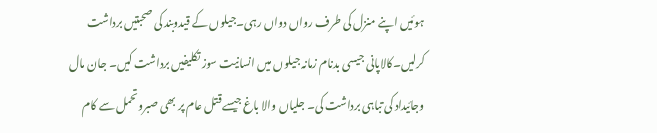ہوئیں اپنے منزل کی طرف رواں دواں رہی۔جیلوں کے قیدوبند کی صحبتیں برداشت کرلیں۔کالاپانی جیسی بدنام زمانہ جیلوں میں انسانیت سوز تکلیفیں برداشت کیں۔ جان مال وجائیداد کی تباہی برداشت کی۔ جلیاں والا باغ جیسے قتل عام پر بھی صبروتحمل سے کام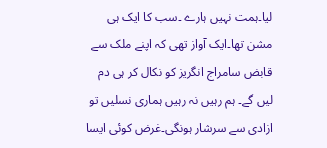لیا۔ہمت نہیں ہارے ۔سب کا ایک ہی مشن تھا۔ایک آواز تھی کہ اپنے ملک سے قابض سامراج انگریز کو نکال کر ہی دم لیں گے۔ ہم رہیں نہ رہیں ہماری نسلیں تو ازادی سے سرشار ہونگی۔غرض کوئی ایسا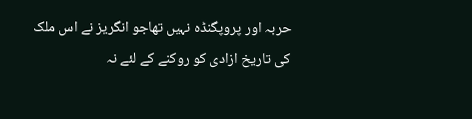حربہ اور پروپگنڈہ نہیں تھاجو انگریز نے اس ملک کی تاریخ ازادی کو روکنے کے لئے نہ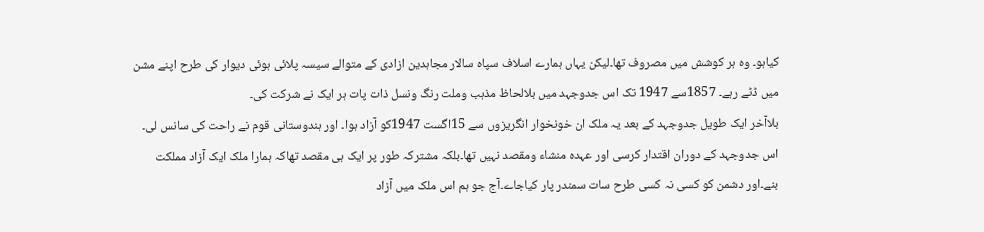کیاہو۔ وہ ہر کوشش میں مصروف تھا۔لیکن یہاں ہمارے اسلاف سپاہ سالار مجاہدین ازادی کے متوالے سیسہ پلائی ہوئی دیوار کی طرح اپنے مشن میں ڈٹے رہے۔ 1857سے 1947 تک اس جدوجہد میں بلالحاظ مذہب وملت رنگ ونسل ذات پات ہر ایک نے شرکت کی۔
بلاآخر ایک طویل جدوجہد کے بعد یہ ملک ان خونخوار انگریزوں سے 15اگست 1947کو آزاد ہوا۔ اور ہندوستانی قوم نے راحت کی سانس لی۔ اس جدوجہد کے دوران اقتدار کرسی اور عہدہ منشاء ومقصد نہیں تھا۔بلکہ مشترکہ طور پر ایک ہی مقصد تھاکہ ہمارا ملک ایک آزاد مملکت بنے۔اور دشمن کو کسی نہ کسی طرح سات سمندر پار کیاجاے۔آج جو ہم اس ملک میں آزاد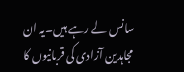سانس لے رہے ہیں۔یہ ان مجاہدین آزادی کی قربانیوں کا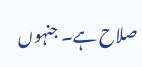صلاح ہے۔ جنہوں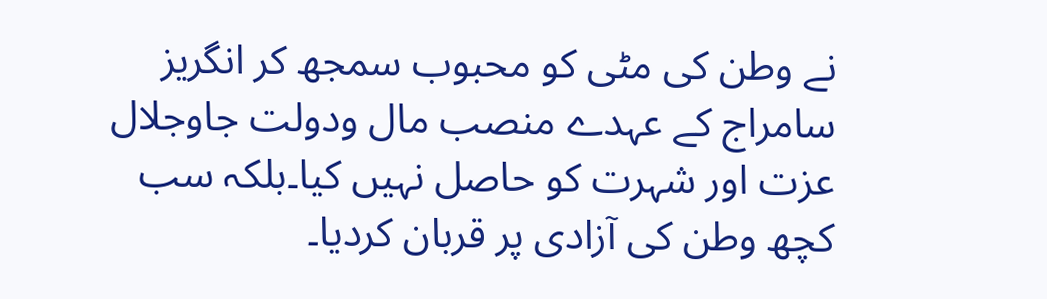نے وطن کی مٹی کو محبوب سمجھ کر انگریز سامراج کے عہدے منصب مال ودولت جاوجلال عزت اور شہرت کو حاصل نہیں کیا۔بلکہ سب کچھ وطن کی آزادی پر قربان کردیا۔